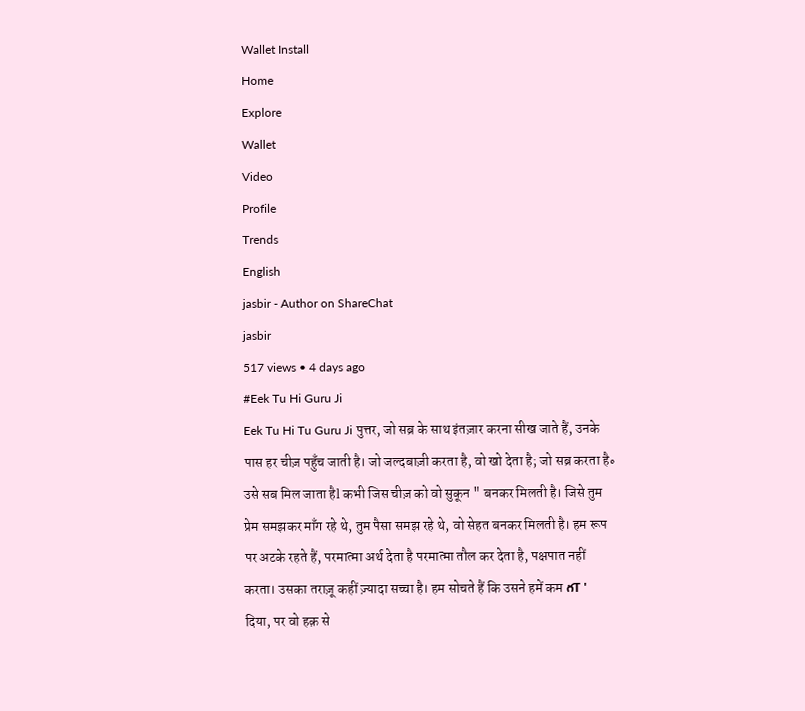Wallet Install
Home
Explore
Wallet
Video
Profile
Trends
English
jasbir - Author on ShareChat
jasbir
517 views • 4 days ago
#Eek Tu Hi Guru Ji
Eek Tu Hi Tu Guru Ji पुत्तर, जो सब्र के साथ इंतज़ार करना सीख जाते हैं, उनके पास हर चीज़ पहुँच जाती है। जो जल्दबाज़ी करता है, वो खो देता है; जो सब्र करता है॰ उसे सब मिल जाता हैl कभी जिस चीज़ को वो सुकून " बनकर मिलती है। जिसे तुम प्रेम समझकर माँग रहे थे, तुम पैसा समझ रहे थे, वो सेहत बनकर मिलती है। हम रूप पर अटके रहते हैं, परमात्मा अर्थ देता है परमात्मा तौल कर देता है, पक्षपात नहीं करता। उसका तराज़ू कहीं ज़्यादा सच्चा है। हम सोचते हैं कि उसने हमें कम గT ' दिया, पर वो हक़ से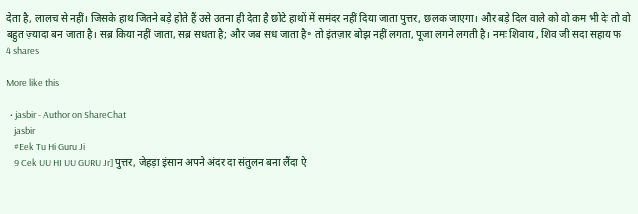देता है, लालच से नहीं। जिसके हाथ जितने बड़े होते हैं उसे उतना ही देता है छोटे हाथों में समंदर नहीं दिया जाता पुत्तर, छलक जाएगा। और बड़े दिल वाले को वो कम भी देः तो वो बहुत ज़्यादा बन जाता है। सब्र किया नहीं जाता, सब्र सधता है; और जब सध जाता है॰ तो इंतज़ार बोझ नहीं लगता, पूजा लगने लगती है। नमः शिवाय , शिव जी सदा सहाय फ
4 shares

More like this

  • jasbir - Author on ShareChat
    jasbir
    #Eek Tu Hi Guru Ji
    9 Cek UU HI UU GURU Jr] पुत्तर, जेहड़ा इंसान अपने अंदर दा संतुलन बना लैंदा ऐ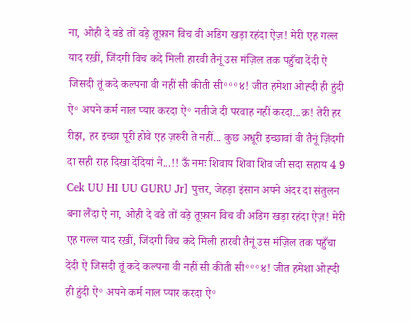ना, ओही दे वडे तों वड़े तूफ़ान विच वी अडिग खड़ा रहंदा ऐज़! मेरी एह गल्ल याद रख़ीं, जिंदगी विच कदे मिली हारवी तैनूं उस मंज़िल तक पहुँचा देंदी ऐ जिसदी तूं कदे कल्पना वी नहीं सी कीती सी॰॰॰४! जीत हमेशा ओह्दी ही हुंदी ऐ॰ अपने कर्म नाल प्यार करदा ऐ॰ नतीजे दी परवाह नहीं करदा...क़! तेरी हर रीझ, हर इच्छा पूरी होवे एह ज़रुरी ते नहीं... कुछ अधूरी इच्छावां वी तैनूं ज़िंदगी दा सही राह दिखा देंदियां ने...!! ऊँ नमः शिवाय शिवा शिव जी सदा सहाय 4 9 Cek UU HI UU GURU Jr] पुत्तर, जेहड़ा इंसान अपने अंदर दा संतुलन बना लैंदा ऐ ना, ओही दे वडे तों वड़े तूफ़ान विच वी अडिग खड़ा रहंदा ऐज़! मेरी एह गल्ल याद रख़ीं, जिंदगी विच कदे मिली हारवी तैनूं उस मंज़िल तक पहुँचा देंदी ऐ जिसदी तूं कदे कल्पना वी नहीं सी कीती सी॰॰॰४! जीत हमेशा ओह्दी ही हुंदी ऐ॰ अपने कर्म नाल प्यार करदा ऐ॰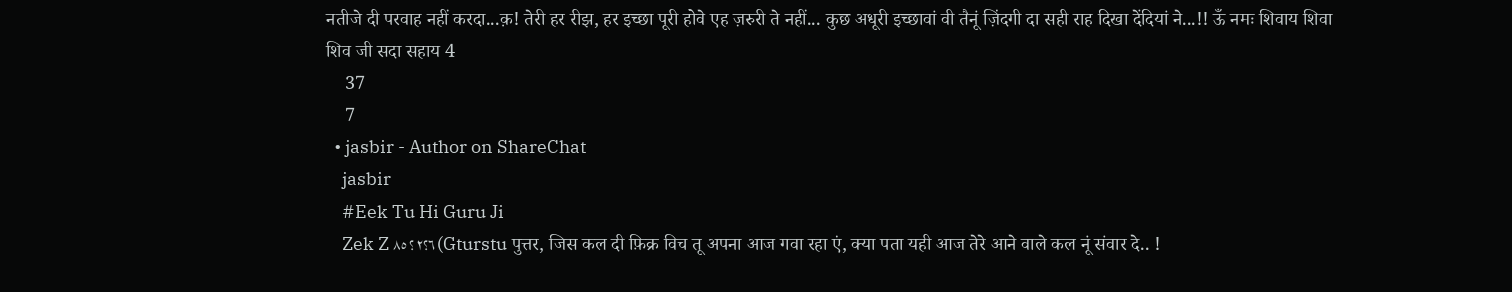नतीजे दी परवाह नहीं करदा...क़! तेरी हर रीझ, हर इच्छा पूरी होवे एह ज़रुरी ते नहीं... कुछ अधूरी इच्छावां वी तैनूं ज़िंदगी दा सही राह दिखा देंदियां ने...!! ऊँ नमः शिवाय शिवा शिव जी सदा सहाय 4
    37
    7
  • jasbir - Author on ShareChat
    jasbir
    #Eek Tu Hi Guru Ji
    Zek Z ٦؟٢ ؟ ٨٥ (Gturstu पुत्तर, जिस कल दी फ़िक्र विच तू अपना आज गवा रहा एं, क्या पता यही आज तेरे आने वाले कल नूं संवार दे.. !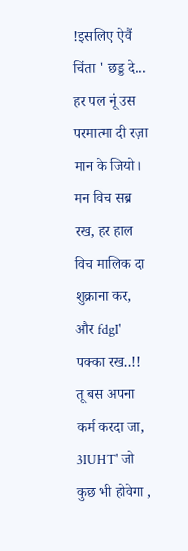!इसलिए ऐवैं चिंता ' छड्ड दे... हर पल नूं उस परमात्मा दी रज़ा मान के जियो। मन विच सब्र रख, हर हाल विच मालिक दा शुक्राना कर, और fdgI' पक्का रख..!! तू बस अपना कर्म करदा जा, 3IUHT' जो कुछ भी होवेगा ,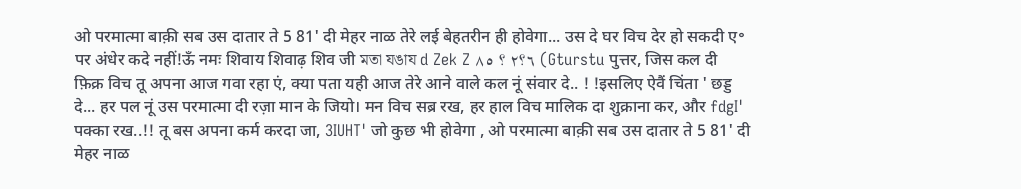ओ परमात्मा बाक़ी सब उस दातार ते 5 81' दी मेहर नाळ तेरे लई बेहतरीन ही होवेगा... उस दे घर विच देर हो सकदी ए॰ पर अंधेर कदे नहीं!ऊँ नमः शिवाय शिवाढ़ शिव जी মতা যঙায d Zek Z ٦؟٢ ؟ ٨٥ (Gturstu पुत्तर, जिस कल दी फ़िक्र विच तू अपना आज गवा रहा एं, क्या पता यही आज तेरे आने वाले कल नूं संवार दे.. ! !इसलिए ऐवैं चिंता ' छड्ड दे... हर पल नूं उस परमात्मा दी रज़ा मान के जियो। मन विच सब्र रख, हर हाल विच मालिक दा शुक्राना कर, और fdgI' पक्का रख..!! तू बस अपना कर्म करदा जा, 3IUHT' जो कुछ भी होवेगा , ओ परमात्मा बाक़ी सब उस दातार ते 5 81' दी मेहर नाळ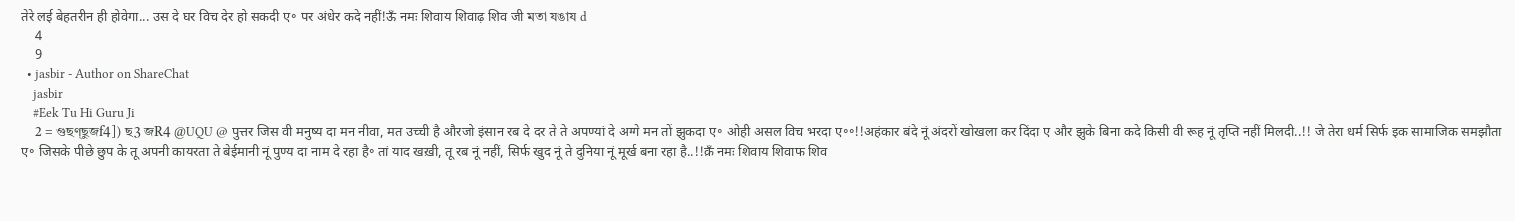तेरे लई बेहतरीन ही होवेगा... उस दे घर विच देर हो सकदी ए॰ पर अंधेर कदे नहीं!ऊँ नमः शिवाय शिवाढ़ शिव जी মতা যঙায d
    4
    9
  • jasbir - Author on ShareChat
    jasbir
    #Eek Tu Hi Guru Ji
    2 = গুছণ্ছুজf4]) ছ3 জR4 @UQU @ पुत्तर जिस वी मनुष्य दा मन नीवा, मत उच्ची है औरजो इंसान रब दे दर ते ते अपण्यां दे अग्गे मन तों झुकदा ए॰ ओही असल विच भरदा ए॰॰!!अहंकार बंदे नूं अंदरों खोखला कर दिंदा ए और झुके बिना कदे किसी वी रूह नूं तृप्ति नहीं मिलदी..!! जे तेरा धर्म सिर्फ इक सामाजिक समझौता ए॰ जिसके पीछे छुप के तू अपनी कायरता ते बेईमानी नूं पुण्य दा नाम दे रहा है॰ तां याद खख़ी, तू रब नूं नहीं, सिर्फ खुद नूं ते दुनिया नूं मूर्ख बना रहा है..!!क़ँ नमः शिवाय शिवाफ शिव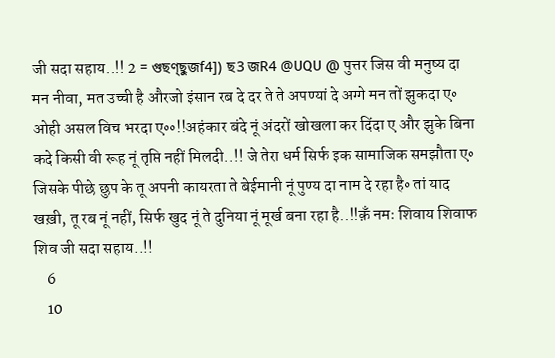जी सदा सहाय..!! 2 = গুছণ্ছুজf4]) ছ3 জR4 @UQU @ पुत्तर जिस वी मनुष्य दा मन नीवा, मत उच्ची है औरजो इंसान रब दे दर ते ते अपण्यां दे अग्गे मन तों झुकदा ए॰ ओही असल विच भरदा ए॰॰!!अहंकार बंदे नूं अंदरों खोखला कर दिंदा ए और झुके बिना कदे किसी वी रूह नूं तृप्ति नहीं मिलदी..!! जे तेरा धर्म सिर्फ इक सामाजिक समझौता ए॰ जिसके पीछे छुप के तू अपनी कायरता ते बेईमानी नूं पुण्य दा नाम दे रहा है॰ तां याद खख़ी, तू रब नूं नहीं, सिर्फ खुद नूं ते दुनिया नूं मूर्ख बना रहा है..!!क़ँ नमः शिवाय शिवाफ शिव जी सदा सहाय..!!
    6
    10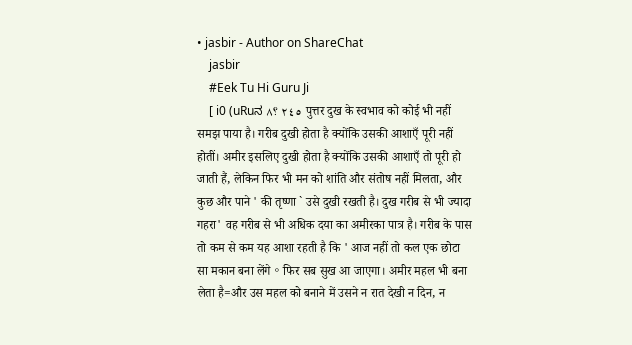• jasbir - Author on ShareChat
    jasbir
    #Eek Tu Hi Guru Ji
    [ i0 (uRuನ ٢٤٥ ؟٨ पुत्तर दुख के स्वभाव को कोई भी नहीं समझ पाया है। गरीब दुखी होता है क्योंकि उसकी आशाएँ पूरी नहीं होतीं। अमीर इसलिए दुखी होता है क्योंकि उसकी आशाएँ तो पूरी हो जाती हैं, लेकिन फिर भी मन को शांति और संतोष नहीं मिलता, और कुछ और पाने ' की तृष्णा ` उसे दुखी रखती है। दुख गरीब से भी ज्यादा गहरा' वह गरीब से भी अधिक दया का अमीरका पात्र है। गरीब के पास तो कम से कम यह आशा रहती है कि ' आज नहीं तो कल एक छोटा सा मकान बना लेंगे ॰ फिर सब सुख आ जाएगा। अमीर महल भी बना लेता है=और उस महल को बनाने में उसने न रात देखी न दिन, न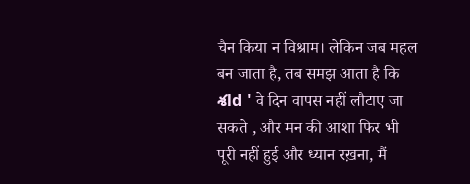चैन किया न विश्राम। लेकिन जब महल बन जाता है, तब समझ आता है कि శld ' वे दिन वापस नहीं लौटाए जा सकते , और मन की आशा फिर भी पूरी नहीं हुई और ध्यान रख़ना, मैं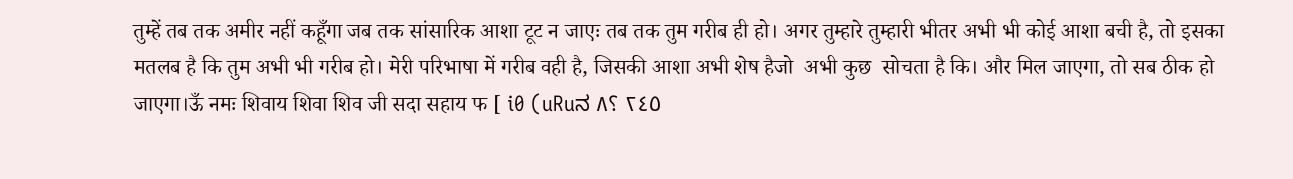तुम्हें तब तक अमीर नहीं कहूँगा जब तक सांसारिक आशा टूट न जाएः तब तक तुम गरीब ही हो। अगर तुम्हारे तुम्हारी भीतर अभी भी कोई आशा बची है, तो इसका मतलब है कि तुम अभी भी गरीब हो। मेरी परिभाषा में गरीब वही है, जिसकी आशा अभी शेष हैजो  अभी कुछ  सोचता है कि। और मिल जाएगा, तो सब ठीक हो जाएगा।ऊँ नमः शिवाय शिवा शिव जी सदा सहाय फ [ i0 (uRuನ ٢٤٥ ؟٨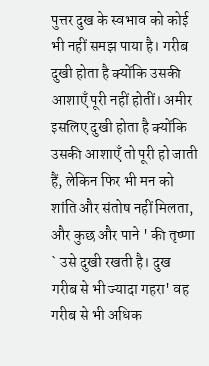पुत्तर दुख के स्वभाव को कोई भी नहीं समझ पाया है। गरीब दुखी होता है क्योंकि उसकी आशाएँ पूरी नहीं होतीं। अमीर इसलिए दुखी होता है क्योंकि उसकी आशाएँ तो पूरी हो जाती हैं, लेकिन फिर भी मन को शांति और संतोष नहीं मिलता, और कुछ और पाने ' की तृष्णा ` उसे दुखी रखती है। दुख गरीब से भी ज्यादा गहरा' वह गरीब से भी अधिक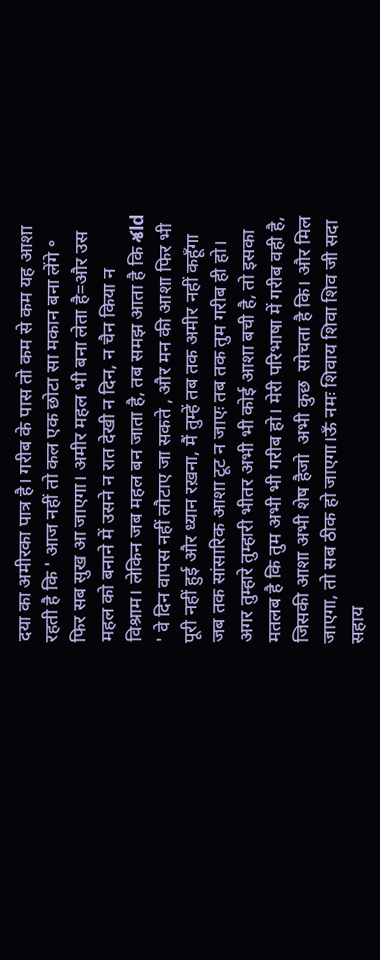दया का अमीरका पात्र है। गरीब के पास तो कम से कम यह आशा रहती है कि ' आज नहीं तो कल एक छोटा सा मकान बना लेंगे ॰ फिर सब सुख आ जाएगा। अमीर महल भी बना लेता है=और उस महल को बनाने में उसने न रात देखी न दिन, न चैन किया न विश्राम। लेकिन जब महल बन जाता है, तब समझ आता है कि శld ' वे दिन वापस नहीं लौटाए जा सकते , और मन की आशा फिर भी पूरी नहीं हुई और ध्यान रख़ना, मैं तुम्हें तब तक अमीर नहीं कहूँगा जब तक सांसारिक आशा टूट न जाएः तब तक तुम गरीब ही हो। अगर तुम्हारे तुम्हारी भीतर अभी भी कोई आशा बची है, तो इसका मतलब है कि तुम अभी भी गरीब हो। मेरी परिभाषा में गरीब वही है, जिसकी आशा अभी शेष हैजो  अभी कुछ  सोचता है कि। और मिल जाएगा, तो सब ठीक हो जाएगा।ऊँ नमः शिवाय शिवा शिव जी सदा सहाय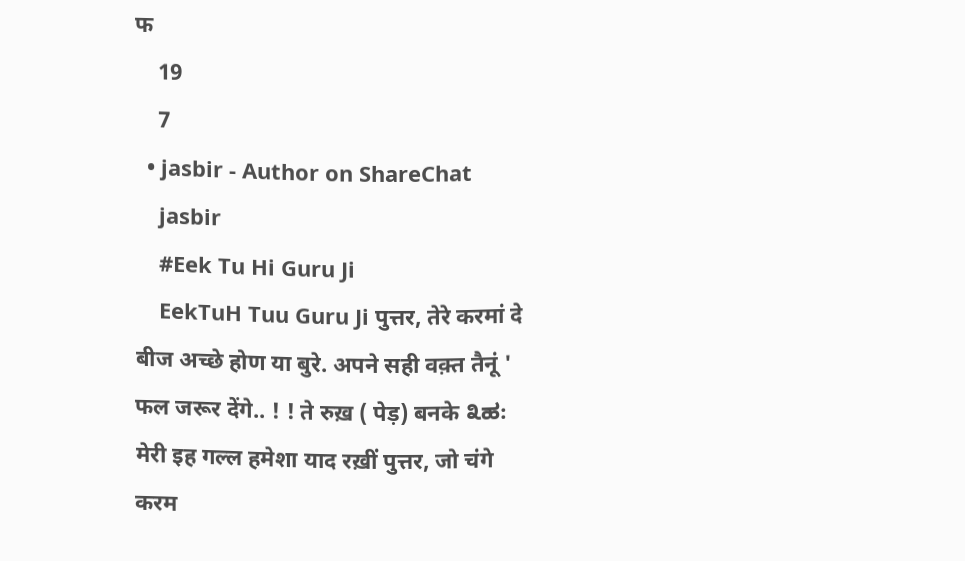फ
    19
    7
  • jasbir - Author on ShareChat
    jasbir
    #Eek Tu Hi Guru Ji
    EekTuH Tuu Guru Ji पुत्तर, तेरे करमां दे बीज अच्छे होण या बुरे. अपने सही वक़्त तैनूं ' फल जरूर देंगे.. ! ! ते रुख़ ( पेड़) बनके ೩ಹ: मेरी इह गल्ल हमेशा याद रख़ीं पुत्तर, जो चंगे करम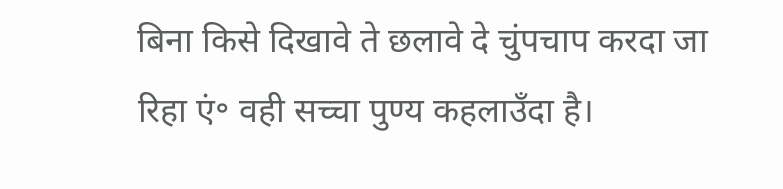बिना किसे दिखावे ते छलावे दे चुंपचाप करदा जा रिहा एं॰ वही सच्चा पुण्य कहलाउँदा है।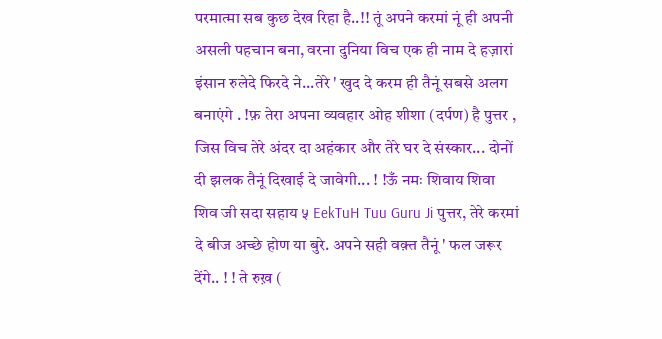परमात्मा सब कुछ देख रिहा है..!! तूं अपने करमां नूं ही अपनी असली पहचान बना, वरना दुनिया विच एक ही नाम दे हज़ारां इंसान रुलेदे फिरदे ने...तेरे ' खुद दे करम ही तैनूं सबसे अलग बनाएंगे . !फ़ तेरा अपना व्यवहार ओह शीशा (दर्पण) है पुत्तर , जिस विच तेरे अंदर दा अहंकार और तेरे घर दे संस्कार... दोनों दी झलक तैनूं दिखाई दे जावेगी... ! !ऊँ नमः शिवाय शिवा शिव जी सदा सहाय ५ EekTuH Tuu Guru Ji पुत्तर, तेरे करमां दे बीज अच्छे होण या बुरे. अपने सही वक़्त तैनूं ' फल जरूर देंगे.. ! ! ते रुख़ (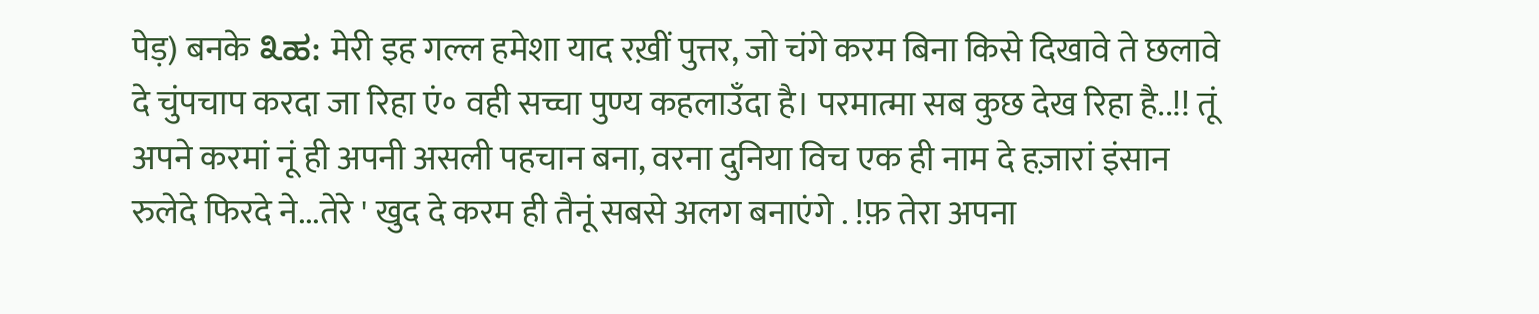पेड़) बनके ೩ಹ: मेरी इह गल्ल हमेशा याद रख़ीं पुत्तर, जो चंगे करम बिना किसे दिखावे ते छलावे दे चुंपचाप करदा जा रिहा एं॰ वही सच्चा पुण्य कहलाउँदा है। परमात्मा सब कुछ देख रिहा है..!! तूं अपने करमां नूं ही अपनी असली पहचान बना, वरना दुनिया विच एक ही नाम दे हज़ारां इंसान रुलेदे फिरदे ने...तेरे ' खुद दे करम ही तैनूं सबसे अलग बनाएंगे . !फ़ तेरा अपना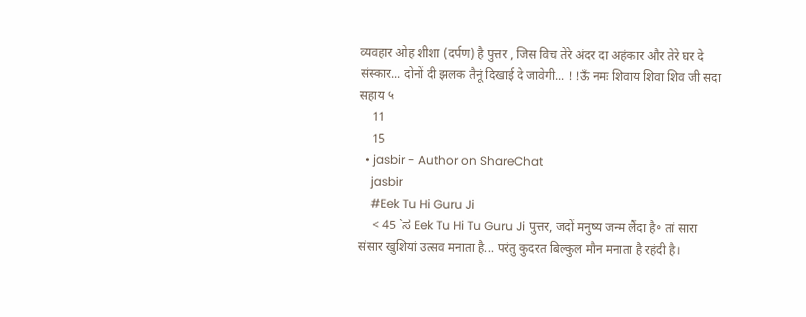व्यवहार ओह शीशा (दर्पण) है पुत्तर , जिस विच तेरे अंदर दा अहंकार और तेरे घर दे संस्कार... दोनों दी झलक तैनूं दिखाई दे जावेगी... ! !ऊँ नमः शिवाय शिवा शिव जी सदा सहाय ५
    11
    15
  • jasbir - Author on ShareChat
    jasbir
    #Eek Tu Hi Guru Ji
    < 45 `ಸ Eek Tu Hi Tu Guru Ji पुत्तर, जदों मनुष्य जन्म लैंदा है॰ तां सारा संसार खुशियां उत्सव मनाता है... परंतु कुदरत बिल्कुल मौन मनाता है रहंदी है।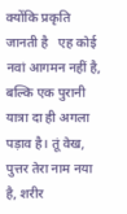क्योंकि प्रकृति जानती है   एह कोई नवां आगमन नहीं है, बल्कि एक पुरानी यात्रा दा ही अगला पड़ाव है। तूं वेख, पुत्तर तेरा नाम नया है, शरीर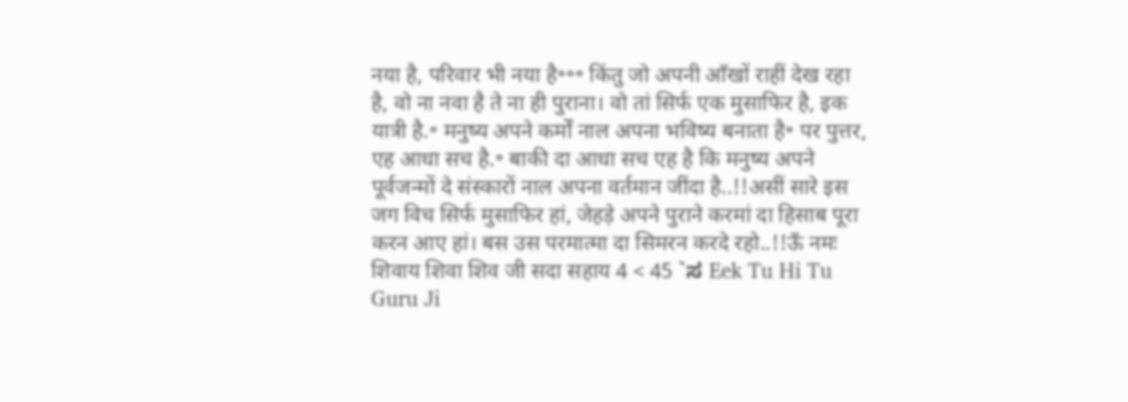नया है, परिवार भी नया है॰॰॰ किंतु जो अपनी आँखों राहीं देख रहा है, वो ना नवा है ते ना ही पुराना। वो तां सिर्फ एक मुसाफिर है, इक यात्री है.॰ मनुष्य अपने कर्मों नाल अपना भविष्य बनाता है॰ पर पुत्तर, एह आधा सच है.॰ बाकी दा आधा सच एह है कि मनुष्य अपने पूर्वजन्मों दे संस्कारों नाल अपना वर्तमान जींदा है..!!असीं सारे इस जग विच सिर्फ मुसाफिर हां, जेहड़े अपने पुराने करमां दा हिसाब पूरा करन आए हां। बस उस परमात्मा दा सिमरन करदे रहो..!!ऊँ नमः शिवाय शिवा शिव जी सदा सहाय 4 < 45 `ಸ Eek Tu Hi Tu Guru Ji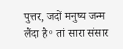पुत्तर, जदों मनुष्य जन्म लैंदा है॰ तां सारा संसार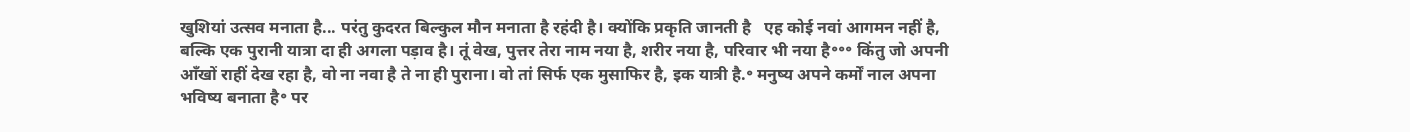खुशियां उत्सव मनाता है... परंतु कुदरत बिल्कुल मौन मनाता है रहंदी है। क्योंकि प्रकृति जानती है   एह कोई नवां आगमन नहीं है, बल्कि एक पुरानी यात्रा दा ही अगला पड़ाव है। तूं वेख, पुत्तर तेरा नाम नया है, शरीर नया है, परिवार भी नया है॰॰॰ किंतु जो अपनी आँखों राहीं देख रहा है, वो ना नवा है ते ना ही पुराना। वो तां सिर्फ एक मुसाफिर है, इक यात्री है.॰ मनुष्य अपने कर्मों नाल अपना भविष्य बनाता है॰ पर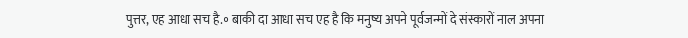पुत्तर, एह आधा सच है.॰ बाकी दा आधा सच एह है कि मनुष्य अपने पूर्वजन्मों दे संस्कारों नाल अपना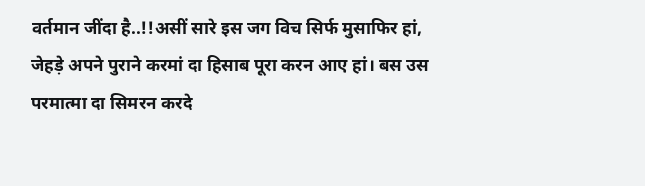वर्तमान जींदा है..!!असीं सारे इस जग विच सिर्फ मुसाफिर हां, जेहड़े अपने पुराने करमां दा हिसाब पूरा करन आए हां। बस उस परमात्मा दा सिमरन करदे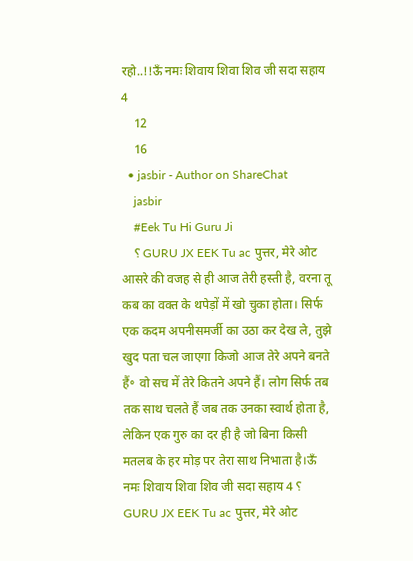रहो..!!ऊँ नमः शिवाय शिवा शिव जी सदा सहाय 4
    12
    16
  • jasbir - Author on ShareChat
    jasbir
    #Eek Tu Hi Guru Ji
    ؟ GURU JX EEK Tu ac पुत्तर, मेरे ओट आसरे की वजह से ही आज तेरी हस्ती है, वरना तू कब का वक्त के थपेड़ों में खो चुका होता। सिर्फ एक कदम अपनीसमर्जी का उठा कर देख ले, तुझे खुद पता चल जाएगा किजो आज तेरे अपने बनते हैं॰ वो सच में तेरे कितने अपने हैं। लोग सिर्फ तब तक साथ चलते हैं जब तक उनका स्वार्थ होता है, लेकिन एक गुरु का दर ही है जो बिना किसी मतलब के हर मोड़ पर तेरा साथ निभाता है।ऊँ नमः शिवाय शिवा शिव जी सदा सहाय 4 ؟ GURU JX EEK Tu ac पुत्तर, मेरे ओट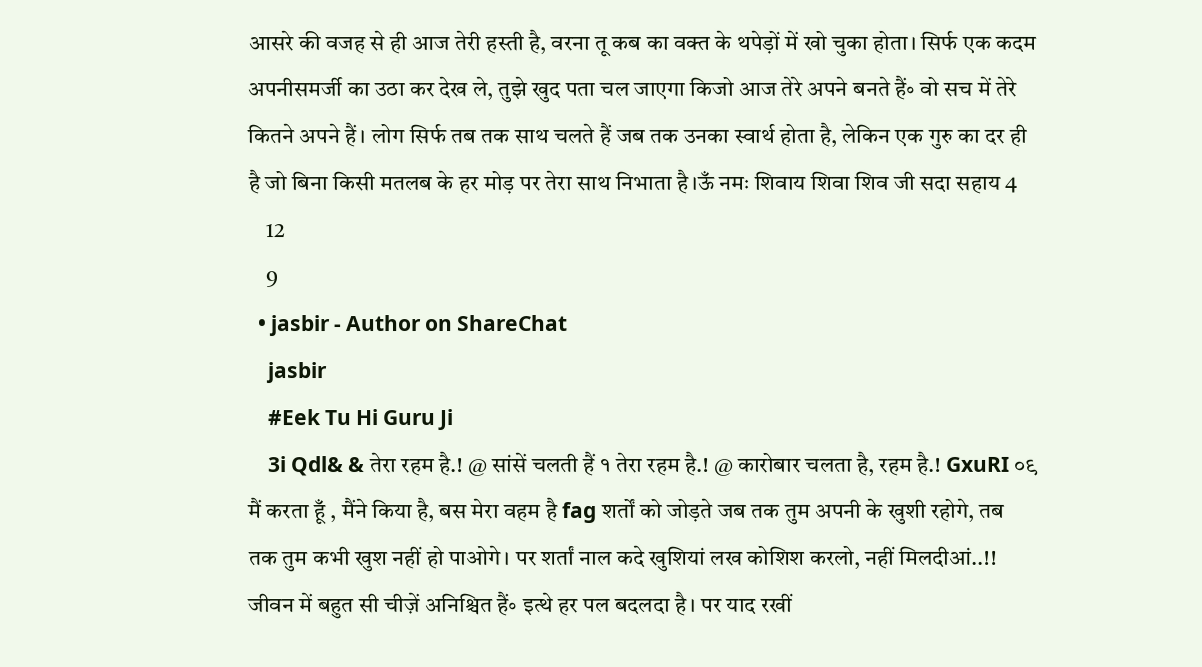आसरे की वजह से ही आज तेरी हस्ती है, वरना तू कब का वक्त के थपेड़ों में खो चुका होता। सिर्फ एक कदम अपनीसमर्जी का उठा कर देख ले, तुझे खुद पता चल जाएगा किजो आज तेरे अपने बनते हैं॰ वो सच में तेरे कितने अपने हैं। लोग सिर्फ तब तक साथ चलते हैं जब तक उनका स्वार्थ होता है, लेकिन एक गुरु का दर ही है जो बिना किसी मतलब के हर मोड़ पर तेरा साथ निभाता है।ऊँ नमः शिवाय शिवा शिव जी सदा सहाय 4
    12
    9
  • jasbir - Author on ShareChat
    jasbir
    #Eek Tu Hi Guru Ji
    3i Qdl& & तेरा रहम है.! @ सांसें चलती हैं १ तेरा रहम है.! @ कारोबार चलता है, रहम है.! GxuRI ०९ मैं करता हूँ , मैंने किया है, बस मेरा वहम है fag शर्तों को जोड़ते जब तक तुम अपनी के खुशी रहोगे, तब तक तुम कभी खुश नहीं हो पाओगे। पर शर्तां नाल कदे खुशियां लख कोशिश करलो, नहीं मिलदीआं..!! जीवन में बहुत सी चीज़ें अनिश्चित हैं॰ इत्थे हर पल बदलदा है। पर याद रखीं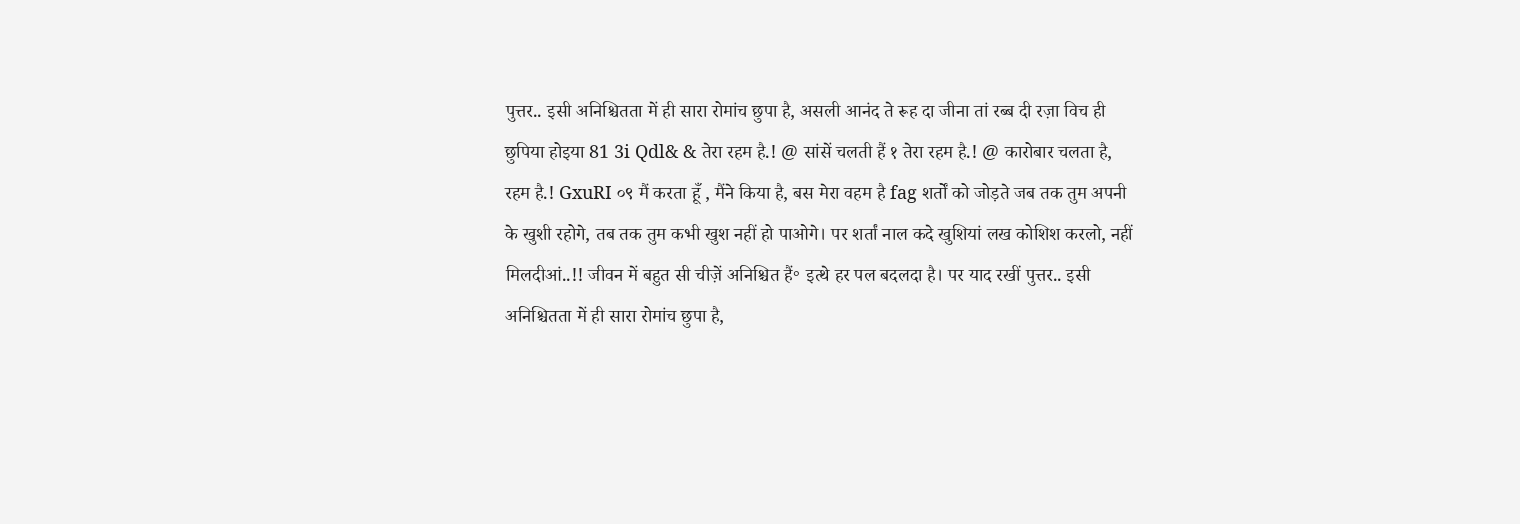पुत्तर.. इसी अनिश्चितता में ही सारा रोमांच छुपा है, असली आनंद ते रूह दा जीना तां रब्ब दी रज़ा विच ही छुपिया होइया 81 3i Qdl& & तेरा रहम है.! @ सांसें चलती हैं १ तेरा रहम है.! @ कारोबार चलता है, रहम है.! GxuRI ०९ मैं करता हूँ , मैंने किया है, बस मेरा वहम है fag शर्तों को जोड़ते जब तक तुम अपनी के खुशी रहोगे, तब तक तुम कभी खुश नहीं हो पाओगे। पर शर्तां नाल कदे खुशियां लख कोशिश करलो, नहीं मिलदीआं..!! जीवन में बहुत सी चीज़ें अनिश्चित हैं॰ इत्थे हर पल बदलदा है। पर याद रखीं पुत्तर.. इसी अनिश्चितता में ही सारा रोमांच छुपा है,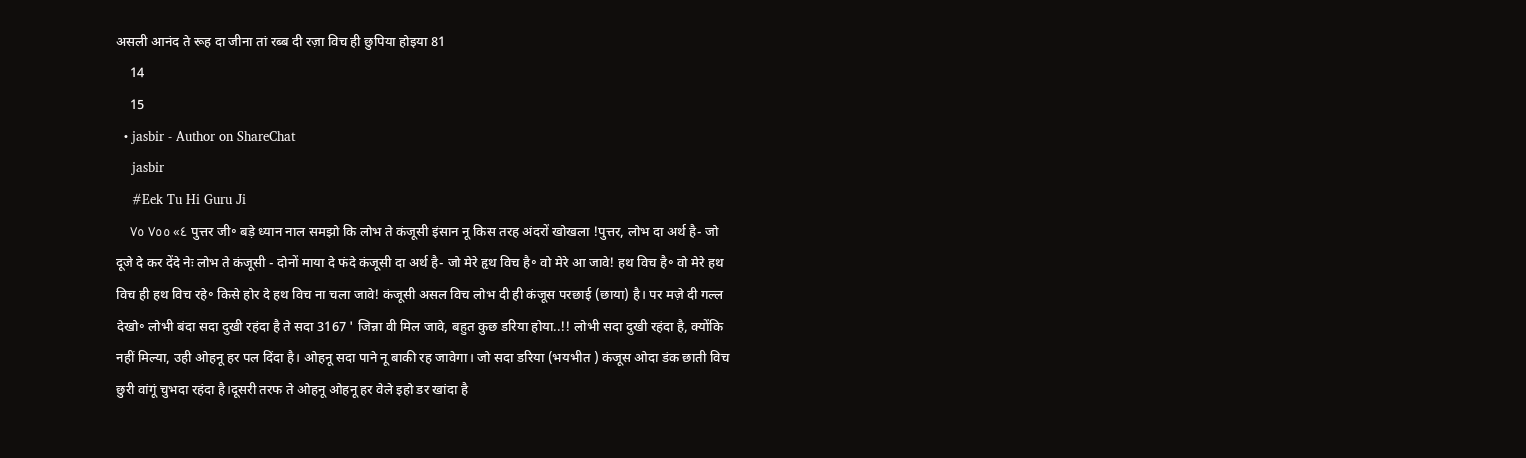असली आनंद ते रूह दा जीना तां रब्ब दी रज़ा विच ही छुपिया होइया 81
    14
    15
  • jasbir - Author on ShareChat
    jasbir
    #Eek Tu Hi Guru Ji
    ٤» ٧٥٥ ٧٥ पुत्तर जी॰ बड़े ध्यान नाल समझो कि लोभ ते कंजूसी इंसान नू किस तरह अंदरों खोखला !पुत्तर, लोभ दा अर्थ है- जो दूजे दे कर देंदे नेः लोभ ते कंजूसी - दोनों माया दे फंदे कंजूसी दा अर्थ है- जो मेरे हृथ विच है॰ वो मेरे आ जावे! हथ विच है॰ वो मेरे हथ विच ही हथ विच रहे॰ किसे होर दे हथ विच ना चला जावे! कंजूसी असल विच लोभ दी ही कंजूस परछाई (छाया) है। पर मज़े दी गल्ल देखो॰ लोभी बंदा सदा दुखी रहंदा है ते सदा 3167 ' जिन्ना वी मिल जावे, बहुत कुछ डरिया होया..!! लोभी सदा दुखी रहंदा है, क्योंकि नहीं मिल्या, उही ओहनू हर पल दिंदा है। ओहनू सदा पाने नू बाकी रह जावेगा। जो सदा डरिया (भयभीत ) कंजूस ओदा डंक छाती विच छुरी वांगूं चुभदा रहंदा है।दूसरी तरफ ते ओहनू ओहनू हर वेले इहो डर खांदा है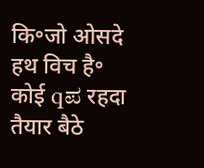कि॰जो ओसदे हथ विच है॰ कोई qಪ रहदा तैयार बैठे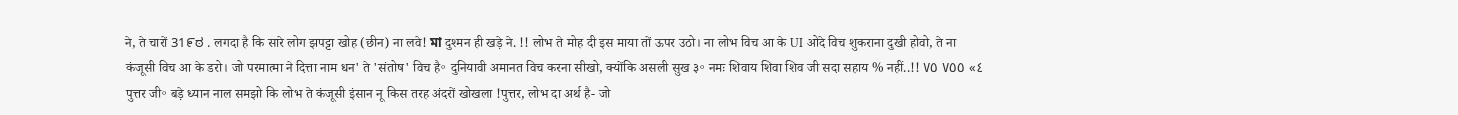ने, ते चारों 31೯ಠ . लगदा है कि सारे लोग झपट्टा खोह (छीन) ना लवे! মা दुश्मन ही खड़े ने. !! लोभ ते मोह दी इस माया तों ऊपर उठो। ना लोभ विच आ के UI ओदे विच शुकराना दुखी होवो, ते ना कंजूसी विच आ के डरो। जो परमात्मा ने दित्ता नाम धन' ते 'संतोष' विच है॰ दुनियावी अमानत विच करना सीखो, क्योंकि असली सुख ३॰ नमः शिवाय शिवा शिव जी सदा सहाय % नहीं..!! ٤» ٧٥٥ ٧٥ पुत्तर जी॰ बड़े ध्यान नाल समझो कि लोभ ते कंजूसी इंसान नू किस तरह अंदरों खोखला !पुत्तर, लोभ दा अर्थ है- जो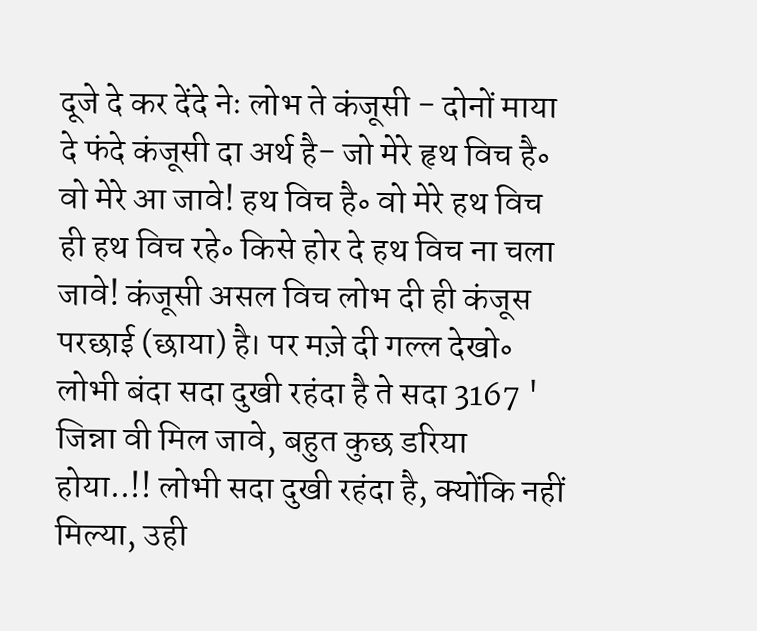दूजे दे कर देंदे नेः लोभ ते कंजूसी - दोनों माया दे फंदे कंजूसी दा अर्थ है- जो मेरे हृथ विच है॰ वो मेरे आ जावे! हथ विच है॰ वो मेरे हथ विच ही हथ विच रहे॰ किसे होर दे हथ विच ना चला जावे! कंजूसी असल विच लोभ दी ही कंजूस परछाई (छाया) है। पर मज़े दी गल्ल देखो॰ लोभी बंदा सदा दुखी रहंदा है ते सदा 3167 ' जिन्ना वी मिल जावे, बहुत कुछ डरिया होया..!! लोभी सदा दुखी रहंदा है, क्योंकि नहीं मिल्या, उही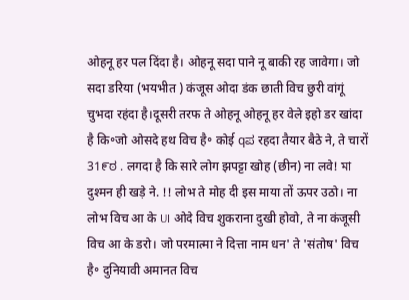ओहनू हर पल दिंदा है। ओहनू सदा पाने नू बाकी रह जावेगा। जो सदा डरिया (भयभीत ) कंजूस ओदा डंक छाती विच छुरी वांगूं चुभदा रहंदा है।दूसरी तरफ ते ओहनू ओहनू हर वेले इहो डर खांदा है कि॰जो ओसदे हथ विच है॰ कोई qಪ रहदा तैयार बैठे ने, ते चारों 31೯ಠ . लगदा है कि सारे लोग झपट्टा खोह (छीन) ना लवे! মা दुश्मन ही खड़े ने. !! लोभ ते मोह दी इस माया तों ऊपर उठो। ना लोभ विच आ के UI ओदे विच शुकराना दुखी होवो, ते ना कंजूसी विच आ के डरो। जो परमात्मा ने दित्ता नाम धन' ते 'संतोष' विच है॰ दुनियावी अमानत विच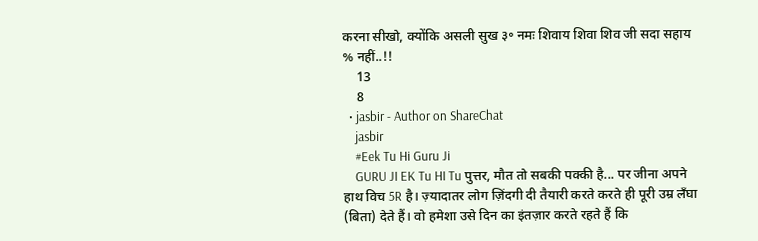करना सीखो, क्योंकि असली सुख ३॰ नमः शिवाय शिवा शिव जी सदा सहाय % नहीं..!!
    13
    8
  • jasbir - Author on ShareChat
    jasbir
    #Eek Tu Hi Guru Ji
    GURU JI EK Tu HI Tu पुत्तर, मौत तो सबकी पक्की है... पर जीना अपने हाथ विच 5R है। ज़्यादातर लोग ज़िंदगी दी तैयारी करते करते ही पूरी उम्र लँघा (बिता) देते हैं। वो हमेशा उसे दिन का इंतज़ार करते रहते हैं कि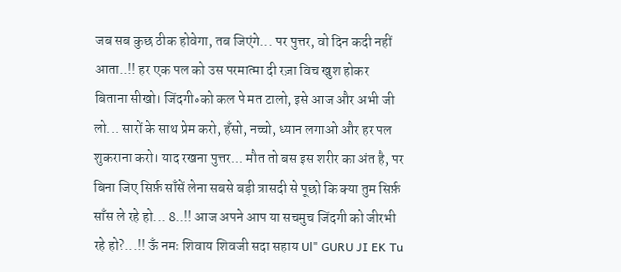जब सब कुछ ठीक होवेगा, तब जिएंगे... पर पुत्तर, वो दिन कदी नहीं आता..!! हर एक पल को उस परमात्मा दी रज़ा विच खुश होकर बिताना सीखो। जिंदगी॰को कल पे मत टालो, इसे आज और अभी जी लो... सारों के साथ प्रेम करो, हँसो, नच्चो, ध्यान लगाओ और हर पल शुकराना करो। याद रखना पुत्तर... मौत तो बस इस शरीर का अंत है, पर बिना जिए सिर्फ़ साँसें लेना सबसे बड़ी त्रासदी से पूछो कि क्या तुम सिर्फ़ साँस ले रहे हो... 8..!! आज अपने आप या सचमुच जिंदगी को जीरभी रहे हो?...!! ऊँ नमः शिवाय शिवजी सदा सहाय Ul" GURU JI EK Tu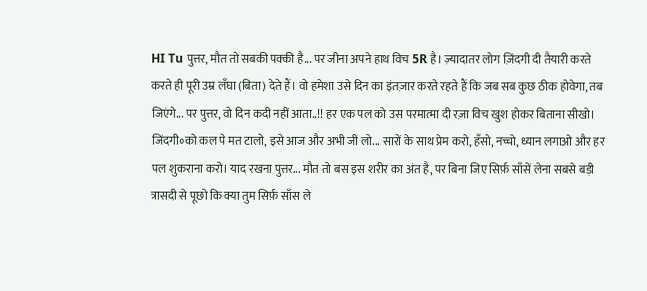HI Tu पुत्तर, मौत तो सबकी पक्की है... पर जीना अपने हाथ विच 5R है। ज़्यादातर लोग ज़िंदगी दी तैयारी करते करते ही पूरी उम्र लँघा (बिता) देते हैं। वो हमेशा उसे दिन का इंतज़ार करते रहते हैं कि जब सब कुछ ठीक होवेगा, तब जिएंगे... पर पुत्तर, वो दिन कदी नहीं आता..!! हर एक पल को उस परमात्मा दी रज़ा विच खुश होकर बिताना सीखो। जिंदगी॰को कल पे मत टालो, इसे आज और अभी जी लो... सारों के साथ प्रेम करो, हँसो, नच्चो, ध्यान लगाओ और हर पल शुकराना करो। याद रखना पुत्तर... मौत तो बस इस शरीर का अंत है, पर बिना जिए सिर्फ़ साँसें लेना सबसे बड़ी त्रासदी से पूछो कि क्या तुम सिर्फ़ साँस ले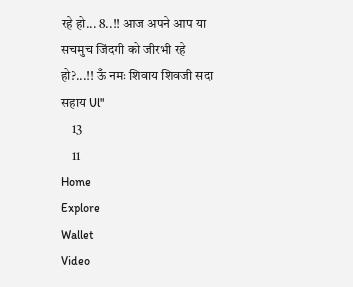रहे हो... 8..!! आज अपने आप या सचमुच जिंदगी को जीरभी रहे हो?...!! ऊँ नमः शिवाय शिवजी सदा सहाय Ul"
    13
    11
Home
Explore
Wallet
Video